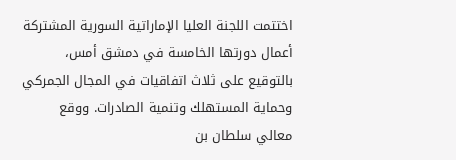اختتمت اللجنة العليا الإماراتية السورية المشتركة أعمال دورتها الخامسة في دمشق أمس، بالتوقيع على ثلاث اتفاقيات في المجال الجمركي وحماية المستهلك وتنمية الصادرات. ووقع معالي سلطان بن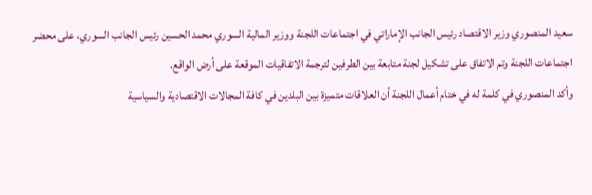سعيد المنصوري وزير الاقتصاد رئيس الجانب الإماراتي في اجتماعات اللجنة ووزير المالية السوري محمد الحسين رئيس الجانب السوري، على محضر اجتماعات اللجنة وتم الاتفاق على تشكيل لجنة متابعة بين الطرفين لترجمة الاتفاقيات الموقعة على أرض الواقع.
وأكد المنصوري في كلمة له في ختام أعمال اللجنة أن العلاقات متميزة بين البلدين في كافة المجالات الاقتصادية والسياسية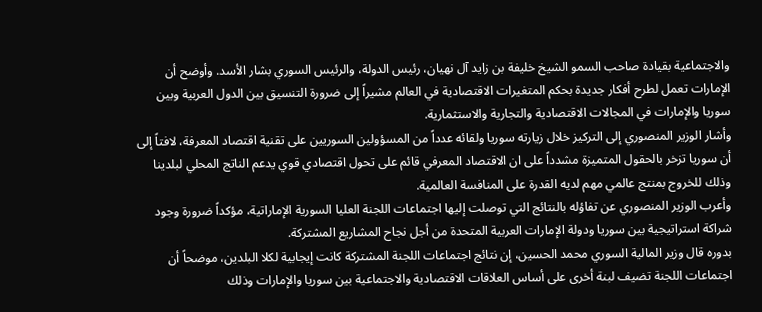والاجتماعية بقيادة صاحب السمو الشيخ خليفة بن زايد آل نهيان، رئيس الدولة، والرئيس السوري بشار الأسد. وأوضح أن الإمارات تعمل لطرح أفكار جديدة بحكم المتغيرات الاقتصادية في العالم مشيراً إلى ضرورة التنسيق بين الدول العربية وبين سوريا والإمارات في المجالات الاقتصادية والتجارية والاستثمارية.
وأشار الوزير المنصوري إلى التركيز خلال زيارته سوريا ولقائه عدداً من المسؤولين السوريين على تقنية اقتصاد المعرفة، لافتاً إلى أن سوريا تزخر بالحقول المتميزة مشدداً على ان الاقتصاد المعرفي قائم على تحول اقتصادي قوي يدعم الناتج المحلي لبلدينا وذلك للخروج بمنتج عالمي مهم لديه القدرة على المنافسة العالمية.
وأعرب الوزير المنصوري عن تفاؤله بالنتائج التي توصلت إليها اجتماعات اللجنة العليا السورية الإماراتية، مؤكداً ضرورة وجود شراكة استراتيجية بين سوريا ودولة الإمارات العربية المتحدة من أجل نجاح المشاريع المشتركة.
بدوره قال وزير المالية السوري محمد الحسين، إن نتائج اجتماعات اللجنة المشتركة كانت إيجابية لكلا البلدين، موضحاً أن اجتماعات اللجنة تضيف لبنة أخرى على أساس العلاقات الاقتصادية والاجتماعية بين سوريا والإمارات وذلك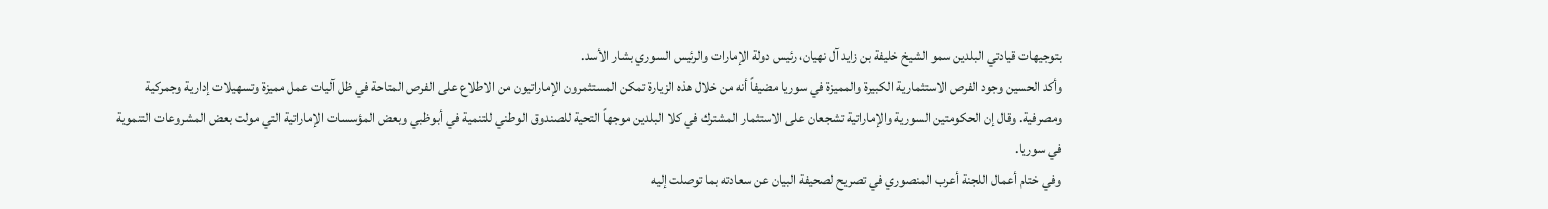بتوجيهات قيادتي البلدين سمو الشيخ خليفة بن زايد آل نهيان، رئيس دولة الإمارات والرئيس السوري بشار الأسد.
وأكد الحسين وجود الفرص الاستثمارية الكبيرة والمميزة في سوريا مضيفاً أنه من خلال هذه الزيارة تمكن المستثمرون الإماراتيون من الاطلاع على الفرص المتاحة في ظل آليات عمل مميزة وتسهيلات إدارية وجمركية ومصرفية. وقال إن الحكومتين السورية والإماراتية تشجعان على الاستثمار المشترك في كلا البلدين موجهاً التحية للصندوق الوطني للتنمية في أبوظبي وبعض المؤسسات الإماراتية التي مولت بعض المشروعات التنموية في سوريا.
وفي ختام أعمال اللجنة أعرب المنصوري في تصريح لصحيفة البيان عن سعادته بما توصلت إليه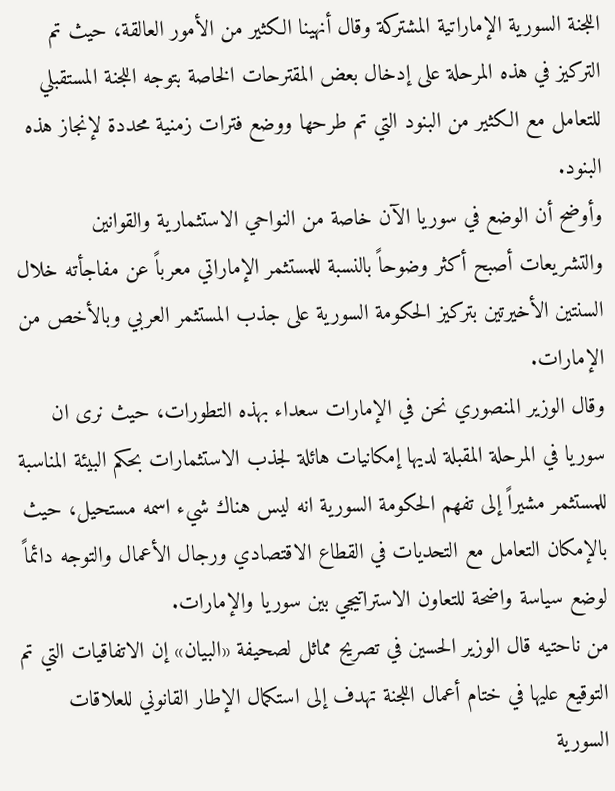اللجنة السورية الإماراتية المشتركة وقال أنهينا الكثير من الأمور العالقة، حيث تم التركيز في هذه المرحلة على إدخال بعض المقترحات الخاصة بتوجه اللجنة المستقبلي للتعامل مع الكثير من البنود التي تم طرحها ووضع فترات زمنية محددة لإنجاز هذه البنود.
وأوضح أن الوضع في سوريا الآن خاصة من النواحي الاستثمارية والقوانين والتشريعات أصبح أكثر وضوحاً بالنسبة للمستثمر الإماراتي معرباً عن مفاجأته خلال السنتين الأخيرتين بتركيز الحكومة السورية على جذب المستثمر العربي وبالأخص من الإمارات.
وقال الوزير المنصوري نحن في الإمارات سعداء بهذه التطورات، حيث نرى ان سوريا في المرحلة المقبلة لديها إمكانيات هائلة لجذب الاستثمارات بحكم البيئة المناسبة للمستثمر مشيراً إلى تفهم الحكومة السورية انه ليس هناك شيء اسمه مستحيل، حيث بالإمكان التعامل مع التحديات في القطاع الاقتصادي ورجال الأعمال والتوجه دائماً لوضع سياسة واضحة للتعاون الاستراتيجي بين سوريا والإمارات.
من ناحتيه قال الوزير الحسين في تصريح مماثل لصحيفة «البيان» إن الاتفاقيات التي تم التوقيع عليها في ختام أعمال اللجنة تهدف إلى استكمال الإطار القانوني للعلاقات السورية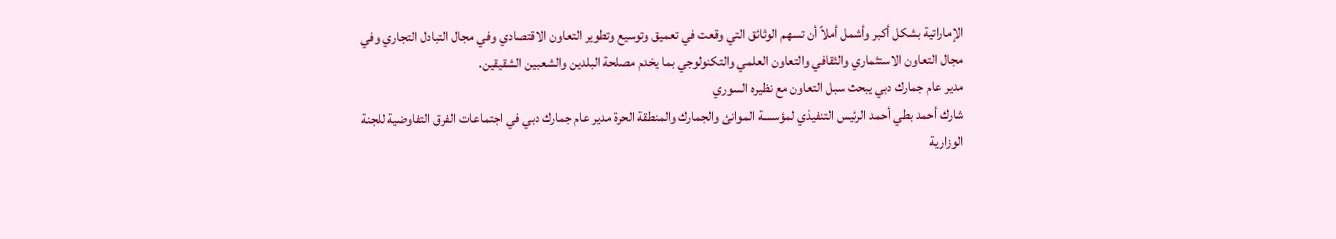الإماراتية بشكل أكبر وأشمل أملاً أن تسهم الوثائق التي وقعت في تعميق وتوسيع وتطوير التعاون الاقتصادي وفي مجال التبادل التجاري وفي مجال التعاون الاستثماري والثقافي والتعاون العلمي والتكنولوجي بما يخدم مصلحة البلدين والشعبين الشقيقين.
مدير عام جمارك دبي يبحث سبل التعاون مع نظيره السوري
شارك أحمد بطي أحمد الرئيس التنفيذي لمؤسسة الموانئ والجمارك والمنطقة الحرة مدير عام جمارك دبي في اجتماعات الفرق التفاوضية للجنة الوزارية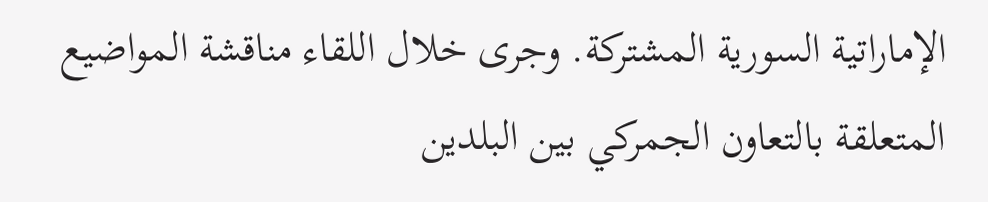الإماراتية السورية المشتركة. وجرى خلال اللقاء مناقشة المواضيع المتعلقة بالتعاون الجمركي بين البلدين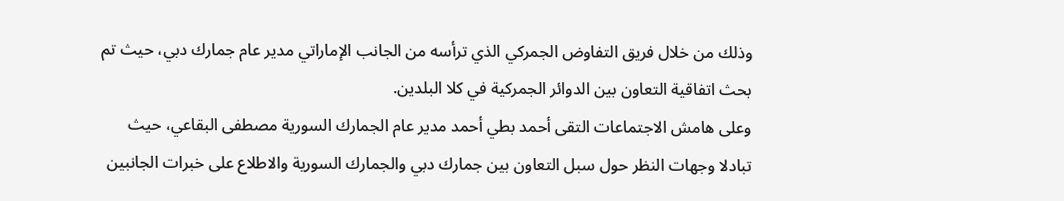وذلك من خلال فريق التفاوض الجمركي الذي ترأسه من الجانب الإماراتي مدير عام جمارك دبي، حيث تم بحث اتفاقية التعاون بين الدوائر الجمركية في كلا البلدين.
وعلى هامش الاجتماعات التقى أحمد بطي أحمد مدير عام الجمارك السورية مصطفى البقاعي، حيث تبادلا وجهات النظر حول سبل التعاون بين جمارك دبي والجمارك السورية والاطلاع على خبرات الجانبين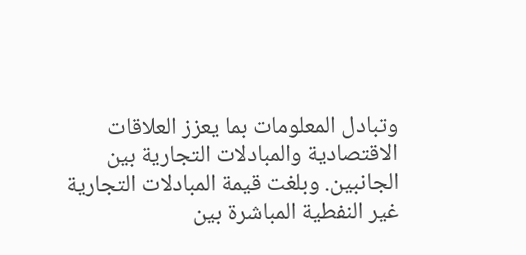وتبادل المعلومات بما يعزز العلاقات الاقتصادية والمبادلات التجارية بين الجانبين. وبلغت قيمة المبادلات التجارية غير النفطية المباشرة بين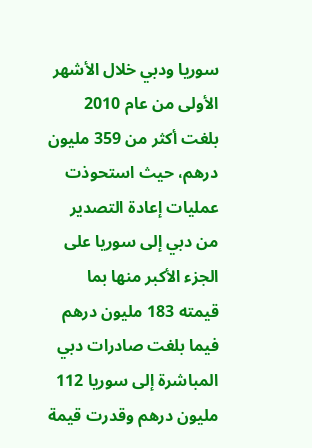سوريا ودبي خلال الأشهر الأولى من عام 2010 بلغت أكثر من 359 مليون درهم، حيث استحوذت عمليات إعادة التصدير من دبي إلى سوريا على الجزء الأكبر منها بما قيمته 183 مليون درهم فيما بلغت صادرات دبي المباشرة إلى سوريا 112 مليون درهم وقدرت قيمة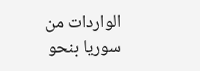الواردات من سوريا بنحو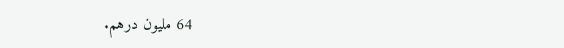64 مليون درهم.